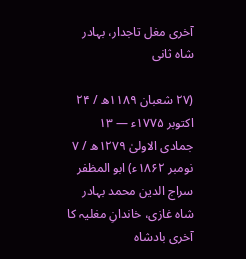آخری مغل تاجدار، بہادر شاہ ثانی

(۲۷ شعبان ۱۱۸۹ھ / ۲۴ اکتوبر ۱۷۷۵ء — ۱۳ جمادی الاولیٰ ۱۲۷۹ھ / ۷ نومبر ۱۸۶۲ء) ابو المظفر سراج الدین محمد بہادر شاہ غازی، خاندانِ مغلیہ کا آخری بادشاہ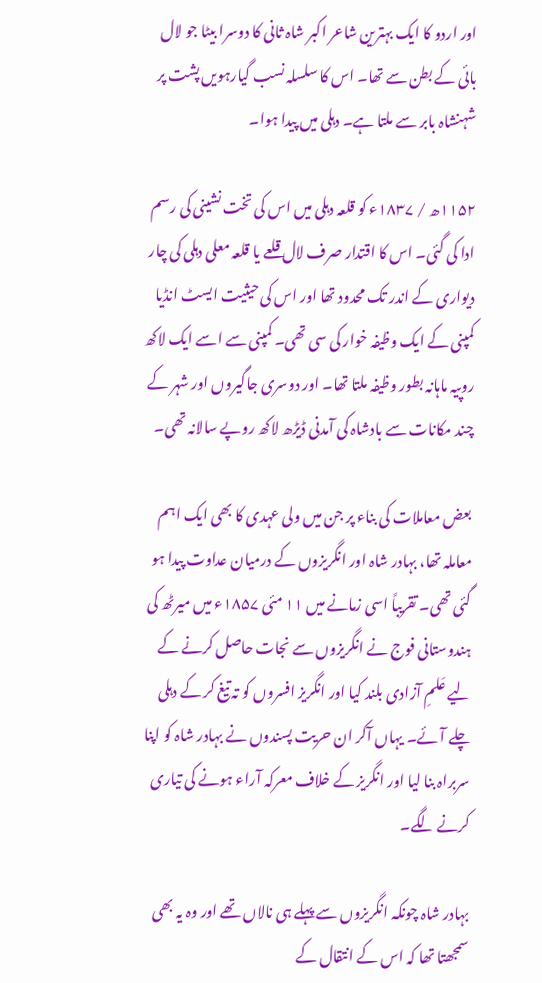اور اردو کا ایک بہترین شاعر اکبر شاہ ثانی کا دوسرا بیٹا جو لال بائی کے بطن سے تھا۔ اس کا سلسلہ نسب گیارہویں پشت پر شہنشاہ بابر سے ملتا ہے۔ دہلی میں پیدا ہوا۔

۱۱۵۲ھ / ۱۸۳۷ء کو قلعہ دہلی میں اس کی تخت نشینی کی رسم ادا کی گئی۔ اس کا اقتدار صرف لال قلعے یا قلعہ معلی دہلی کی چار دیواری کے اندر تک محدود تھا اور اس کی حیثیت ایسٹ انڈیا کمپنی کے ایک وظیفہ خوار کی سی تھی۔ کمپنی سے اسے ایک لاکھ روپیہ ماہانہ بطور وظیفہ ملتا تھا۔ اور دوسری جاگیروں اور شہر کے چند مکانات سے بادشاہ کی آمدنی ڈیڑھ لاکھ روپے سالانہ تھی۔

بعض معاملات کی بناء پر جن میں ولی عہدی کا بھی ایک اہم معاملہ تھا، بہادر شاہ اور انگریزوں کے درمیان عداوت پیدا ہو گئی تھی۔ تقریباً اسی زمانے میں ۱۱ مئی ۱۸۵۷ء میں میرٹھ کی ہندوستانی فوج نے انگریزوں سے نجات حاصل کرنے کے لیے عَلمِ آزادی بلند کیا اور انگریز افسروں کو تہ تیغ کر کے دہلی چلے آئے۔ یہاں آکر ان حریت پسندوں نے بہادر شاہ کو اپنا سربراہ بنا لیا اور انگریز کے خلاف معرکہ آراء ہونے کی تیاری کرنے لگے۔

بہادر شاہ چونکہ انگریزوں سے پہلے ہی نالاں تھے اور وہ یہ بھی سمجھتا تھا کہ اس کے انتقال کے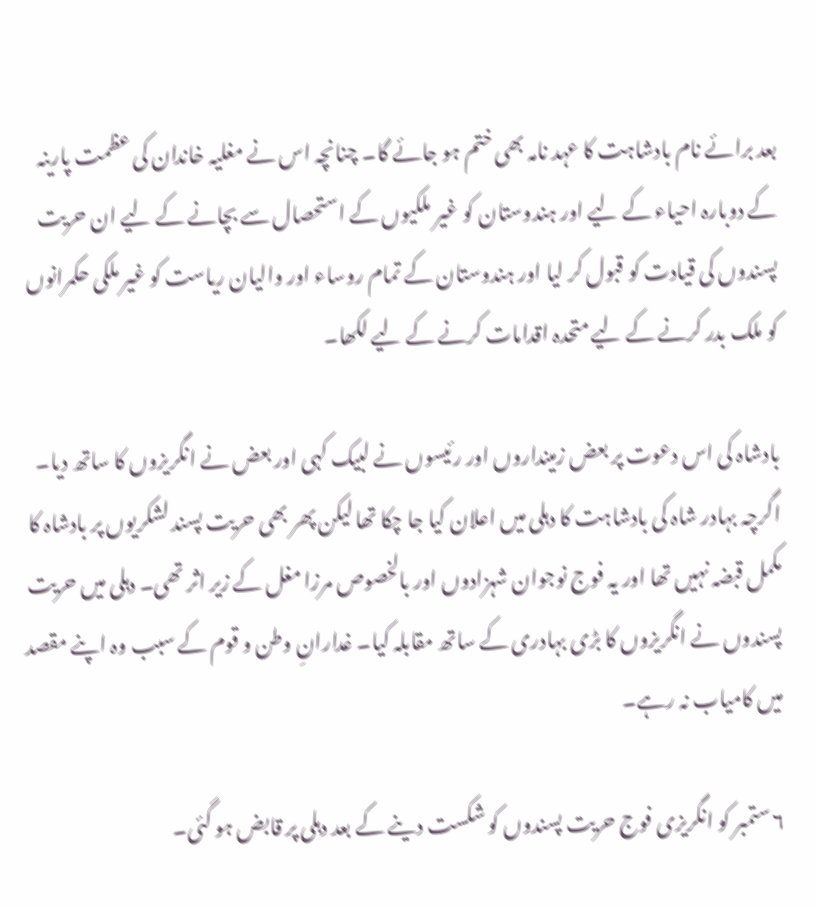بعد برائے نام بادشاہت کا عہد نامہ بھی ختم ہو جائے گا۔ چنانچہ اس نے مغلیہ خاندان کی عظمت پارینہ کے دوبارہ احیاء کے لیے اور ہندوستان کو غیر ملکیوں کے استحصال سے بچانے کے لیے ان حریت پسندوں کی قیادت کو قبول کر لیا اور ہندوستان کے تمام روساء اور والیان ریاست کو غیر ملکی حکمرانوں کو ملک بدر کرنے کے لیے متحدہ اقدامات کرنے کے لیے لکھا۔

بادشاہ کی اس دعوت پر بعض زمینداروں اور رئیسوں نے لبیک کہی اور بعض نے انگریزوں کا ساتھ دیا۔ اگرچہ بہادر شاہ کی بادشاہت کا دہلی میں اعلان کیا جا چکا تھا لیکن پھر بھی حریت پسند لشکریوں پر بادشاہ کا مکمل قبضہ نہیں تھا اور یہ فوج نوجوان شہزادوں اور بالخصوص مرزا مغل کے زیر اثر تھی۔ دہلی میں حریت پسندوں نے انگریزوں کا بڑی بہادری کے ساتھ مقابلہ کیا۔ غدارانِ وطن و قوم کے سبب وہ اپنے مقصد میں کامیاب نہ رہے۔

۶ ستمبر کو انگریزی فوج حریت پسندوں کو شکست دینے کے بعد دہلی پر قابض ہو گئی۔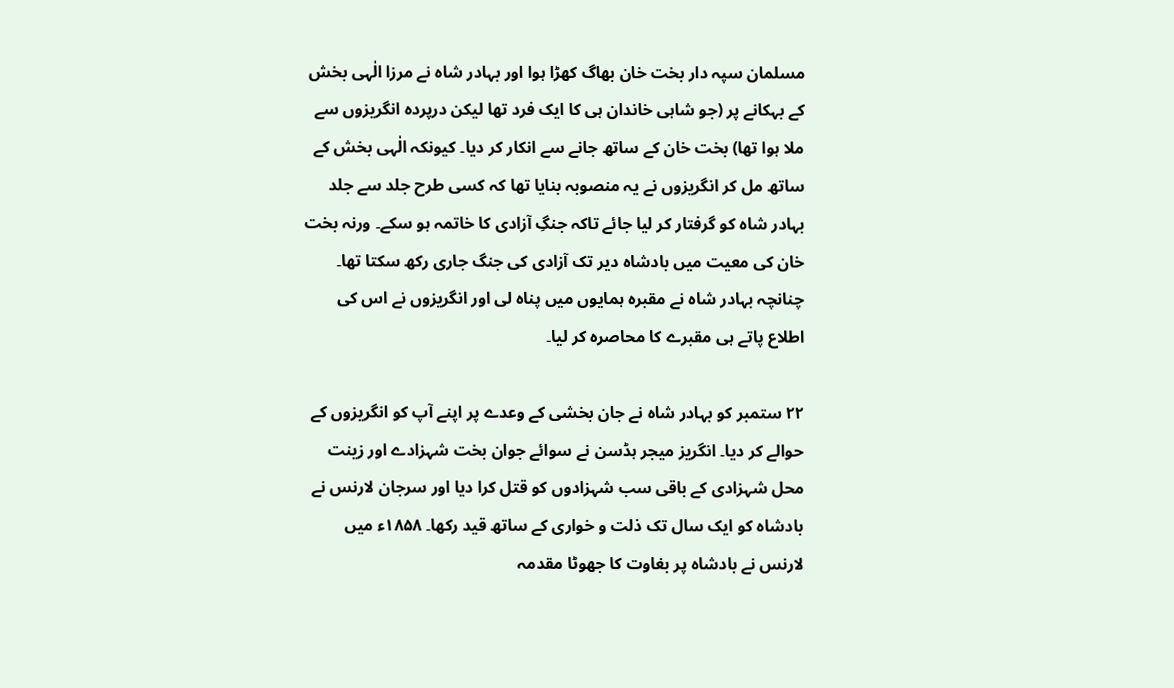مسلمان سپہ دار بخت خان بھاگ کھڑا ہوا اور بہادر شاہ نے مرزا الٰہی بخش کے بہکانے پر (جو شاہی خاندان ہی کا ایک فرد تھا لیکن درپردہ انگریزوں سے ملا ہوا تھا) بخت خان کے ساتھ جانے سے انکار کر دیا۔ کیونکہ الٰہی بخش کے ساتھ مل کر انگریزوں نے یہ منصوبہ بنایا تھا کہ کسی طرح جلد سے جلد بہادر شاہ کو گرفتار کر لیا جائے تاکہ جنگِ آزادی کا خاتمہ ہو سکے۔ ورنہ بخت خان کی معیت میں بادشاہ دیر تک آزادی کی جنگ جاری رکھ سکتا تھا۔ چنانچہ بہادر شاہ نے مقبرہ ہمایوں میں پناہ لی اور انگریزوں نے اس کی اطلاع پاتے ہی مقبرے کا محاصرہ کر لیا۔

۲۲ ستمبر کو بہادر شاہ نے جان بخشی کے وعدے پر اپنے آپ کو انگریزوں کے حوالے کر دیا۔ انگریز میجر ہڈسن نے سوائے جوان بخت شہزادے اور زینت محل شہزادی کے باقی سب شہزادوں کو قتل کرا دیا اور سرجان لارنس نے بادشاہ کو ایک سال تک ذلت و خواری کے ساتھ قید رکھا۔ ۱۸۵۸ء میں لارنس نے بادشاہ پر بغاوت کا جھوٹا مقدمہ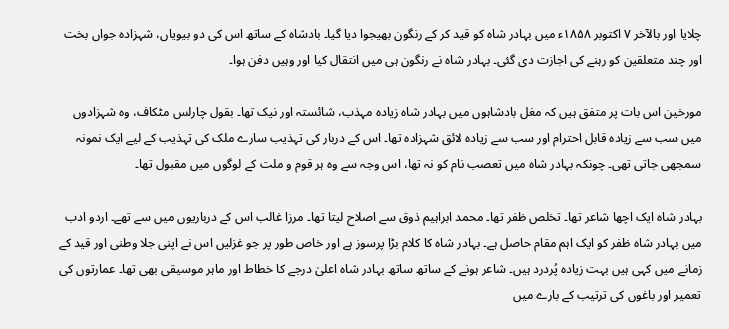چلایا اور بالآخر ۷ اکتوبر ۱۸۵۸ء میں بہادر شاہ کو قید کر کے رنگون بھیجوا دیا گیا۔ بادشاہ کے ساتھ اس کی دو بیویاں، شہزادہ جواں بخت اور چند متعلقین کو رہنے کی اجازت دی گئی۔ بہادر شاہ نے رنگون ہی میں انتقال کیا اور وہیں دفن ہوا۔

مورخین اس بات پر متفق ہیں کہ مغل بادشاہوں میں بہادر شاہ زیادہ مہذب، شائستہ اور نیک تھا۔ بقول چارلس مٹکاف، وہ شہزادوں میں سب سے زیادہ قابل احترام اور سب سے زیادہ لائق شہزادہ تھا۔ اس کے دربار کی تہذیب سارے ملک کی تہذیب کے لیے ایک نمونہ سمجھی جاتی تھی۔ چونکہ بہادر شاہ میں تعصب نام کو نہ تھا، اس وجہ سے وہ ہر قوم و ملت کے لوگوں میں مقبول تھا۔

بہادر شاہ ایک اچھا شاعر تھا۔ تخلص ظفر تھا۔ محمد ابراہیم ذوق سے اصلاح لیتا تھا۔ مرزا غالب اس کے درباریوں میں سے تھے۔ اردو ادب میں بہادر شاہ ظفر کو ایک اہم مقام حاصل ہے۔ بہادر شاہ کا کلام بڑا پرسوز ہے اور خاص طور پر جو غزلیں اس نے اپنی جلا وطنی اور قید کے زمانے میں کہی ہیں بہت زیادہ پُردرد ہیں۔ شاعر ہونے کے ساتھ ساتھ بہادر شاہ اعلیٰ درجے کا خطاط اور ماہر موسیقی بھی تھا۔ عمارتوں کی تعمیر اور باغوں کی ترتیب کے بارے میں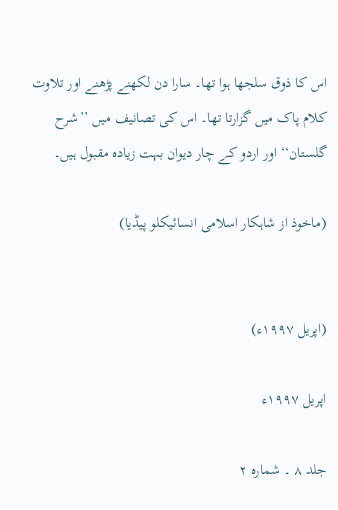اس کا ذوق سلجھا ہوا تھا۔ سارا دن لکھنے پڑھنے اور تلاوت کلام پاک میں گزارتا تھا۔ اس کی تصانیف میں ’’شرح گلستان‘‘ اور اردو کے چار دیوان بہت زیادہ مقبول ہیں۔

(ماخوذ از شاہکار اسلامی انسائیکلو پیڈیا)


(اپریل ۱۹۹۷ء)

اپریل ۱۹۹۷ء

جلد ۸ ۔ شمارہ ۲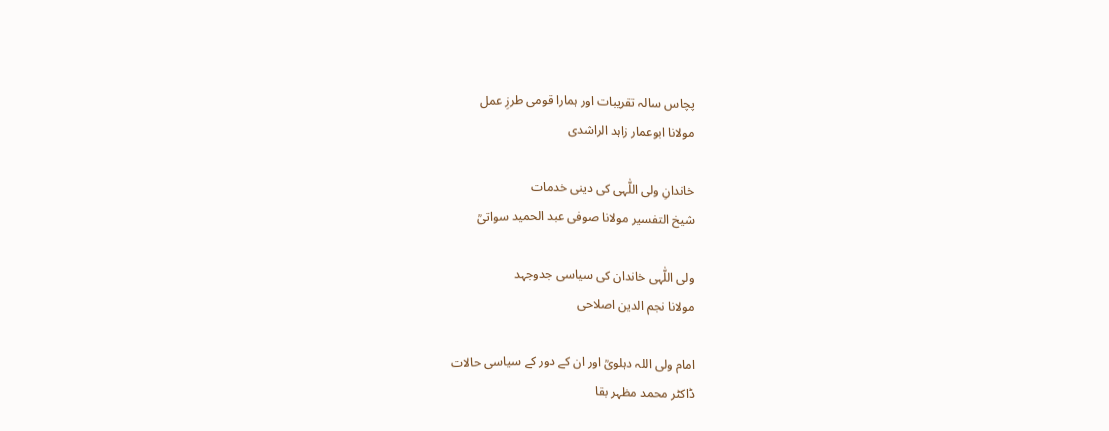پچاس سالہ تقریبات اور ہمارا قومی طرزِ عمل
مولانا ابوعمار زاہد الراشدی

خاندانِ ولی اللّٰہی کی دینی خدمات
شیخ التفسیر مولانا صوفی عبد الحمید سواتیؒ

ولی اللّٰہی خاندان کی سیاسی جدوجہد
مولانا نجم الدین اصلاحی

امام ولی اللہ دہلویؒ اور ان کے دور کے سیاسی حالات
ڈاکٹر محمد مظہر بقا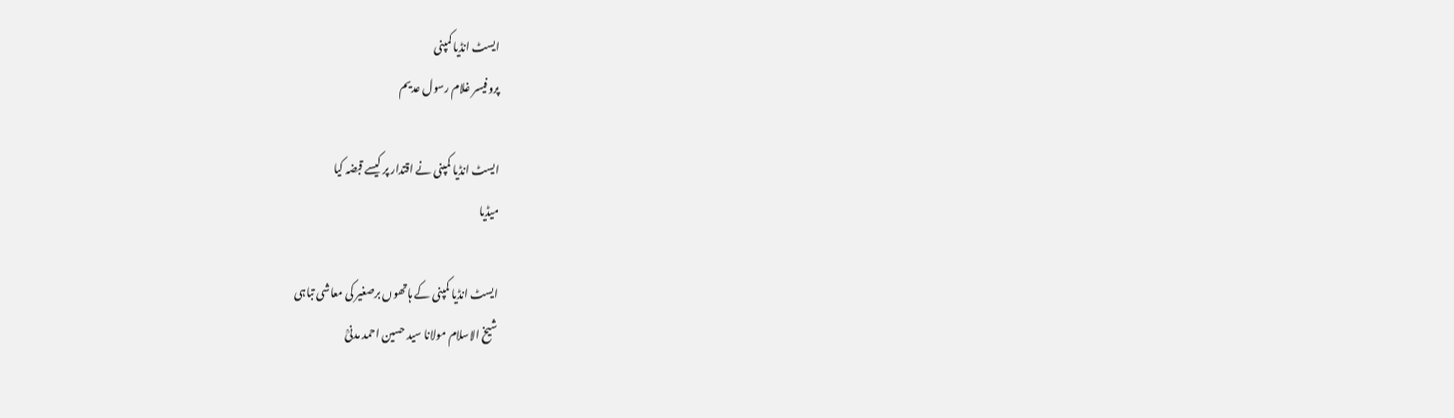ایسٹ انڈیا کمپنی
پروفیسر غلام رسول عدیم

ایسٹ انڈیا کمپنی نے اقتدار پر کیسے قبضہ کیا
میڈیا

ایسٹ انڈیا کمپنی کے ہاتھوں برصغیر کی معاشی تباہی
شیخ الاسلام مولانا سید حسین احمد مدنیؒ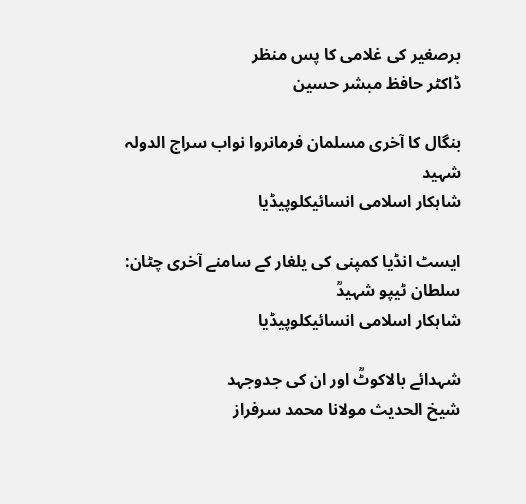برصغیر کی غلامی کا پس منظر
ڈاکٹر حافظ مبشر حسین

بنگال کا آخری مسلمان فرمانروا نواب سراج الدولہ شہید
شاہکار اسلامی انسائیکلوپیڈیا

ایسٹ انڈیا کمپنی کی یلغار کے سامنے آخری چٹان: سلطان ٹیپو شہیدؒ
شاہکار اسلامی انسائیکلوپیڈیا

شہدائے بالاکوٹؒ اور ان کی جدوجہد
شیخ الحدیث مولانا محمد سرفراز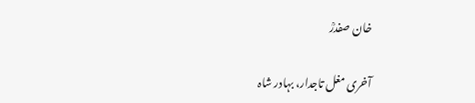خان صفدرؒ

آخری مغل تاجدار، بہادر شاہ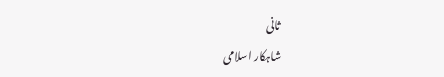ثانی
شاہکار اسلامی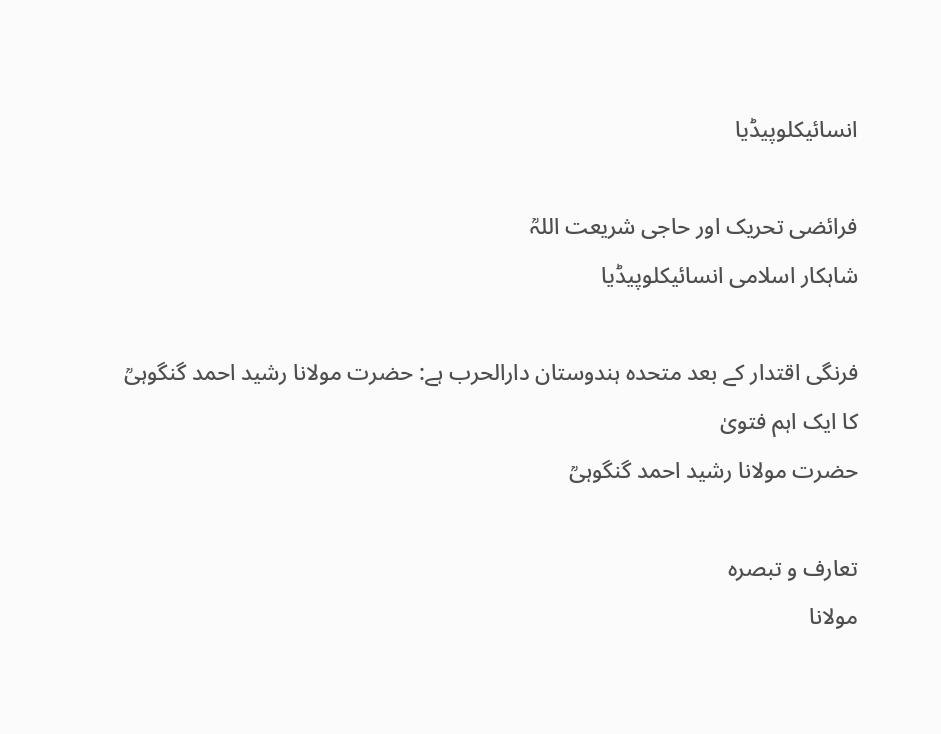انسائیکلوپیڈیا

فرائضی تحریک اور حاجی شریعت اللہؒ
شاہکار اسلامی انسائیکلوپیڈیا

فرنگی اقتدار کے بعد متحدہ ہندوستان دارالحرب ہے: حضرت مولانا رشید احمد گنگوہیؒ کا ایک اہم فتویٰ
حضرت مولانا رشید احمد گنگوہیؒ

تعارف و تبصرہ
مولانا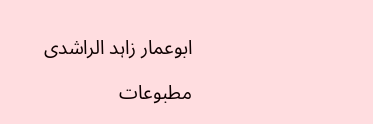ابوعمار زاہد الراشدی

مطبوعات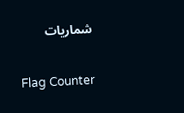شماریات

Flag Counter